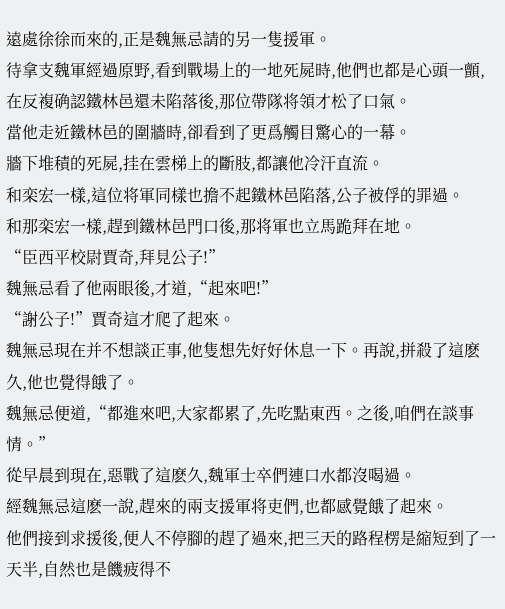遠處徐徐而來的,正是魏無忌請的另一隻援軍。
待拿支魏軍經過原野,看到戰場上的一地死屍時,他們也都是心頭一顫,在反複确認鐵林邑還未陷落後,那位帶隊将領才松了口氣。
當他走近鐵林邑的圍牆時,卻看到了更爲觸目驚心的一幕。
牆下堆積的死屍,挂在雲梯上的斷肢,都讓他冷汗直流。
和栾宏一樣,這位将軍同樣也擔不起鐵林邑陷落,公子被俘的罪過。
和那栾宏一樣,趕到鐵林邑門口後,那将軍也立馬跪拜在地。
“臣西平校尉賈奇,拜見公子!”
魏無忌看了他兩眼後,才道,“起來吧!”
“謝公子!”賈奇這才爬了起來。
魏無忌現在并不想談正事,他隻想先好好休息一下。再說,拼殺了這麽久,他也覺得餓了。
魏無忌便道,“都進來吧,大家都累了,先吃點東西。之後,咱們在談事情。”
從早晨到現在,惡戰了這麽久,魏軍士卒們連口水都沒喝過。
經魏無忌這麽一說,趕來的兩支援軍将吏們,也都感覺餓了起來。
他們接到求援後,便人不停腳的趕了過來,把三天的路程楞是縮短到了一天半,自然也是饑疲得不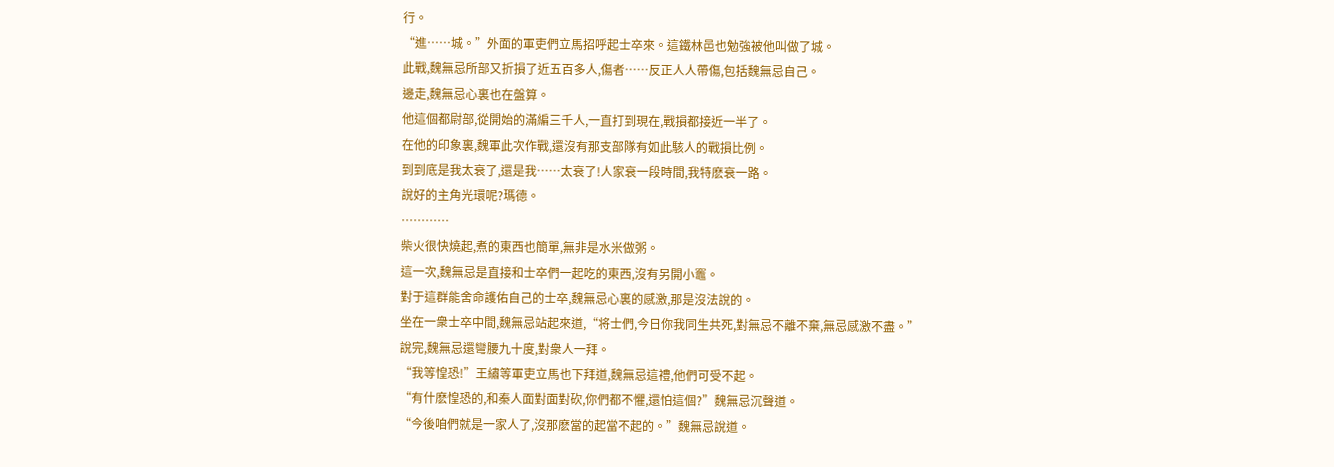行。
“進……城。”外面的軍吏們立馬招呼起士卒來。這鐵林邑也勉強被他叫做了城。
此戰,魏無忌所部又折損了近五百多人,傷者……反正人人帶傷,包括魏無忌自己。
邊走,魏無忌心裏也在盤算。
他這個都尉部,從開始的滿編三千人,一直打到現在,戰損都接近一半了。
在他的印象裏,魏軍此次作戰,還沒有那支部隊有如此駭人的戰損比例。
到到底是我太衰了,還是我……太衰了!人家衰一段時間,我特麽衰一路。
說好的主角光環呢?瑪德。
…………
柴火很快燒起,煮的東西也簡單,無非是水米做粥。
這一次,魏無忌是直接和士卒們一起吃的東西,沒有另開小竈。
對于這群能舍命護佑自己的士卒,魏無忌心裏的感激,那是沒法說的。
坐在一衆士卒中間,魏無忌站起來道,“将士們,今日你我同生共死,對無忌不離不棄,無忌感激不盡。”
說完,魏無忌還彎腰九十度,對衆人一拜。
“我等惶恐!”王繡等軍吏立馬也下拜道,魏無忌這禮,他們可受不起。
“有什麽惶恐的,和秦人面對面對砍,你們都不懼,還怕這個?”魏無忌沉聲道。
“今後咱們就是一家人了,沒那麽當的起當不起的。”魏無忌說道。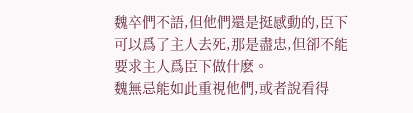魏卒們不語,但他們還是挺感動的,臣下可以爲了主人去死,那是盡忠,但卻不能要求主人爲臣下做什麽。
魏無忌能如此重視他們,或者說看得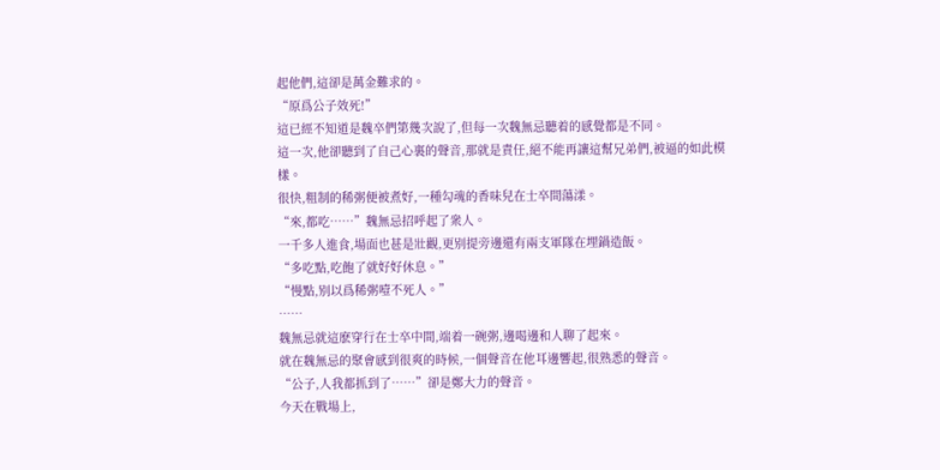起他們,這卻是萬金難求的。
“原爲公子效死!”
這已經不知道是魏卒們第幾次說了,但每一次魏無忌聽着的感覺都是不同。
這一次,他卻聽到了自己心裏的聲音,那就是責任,絕不能再讓這幫兄弟們,被逼的如此模樣。
很快,粗制的稀粥便被煮好,一種勾魂的香味兒在士卒間蕩漾。
“來,都吃……”魏無忌招呼起了衆人。
一千多人進食,場面也甚是壯觀,更别提旁邊還有兩支軍隊在埋鍋造飯。
“多吃點,吃飽了就好好休息。”
“慢點,别以爲稀粥噎不死人。”
……
魏無忌就這麽穿行在士卒中間,端着一碗粥,邊喝邊和人聊了起來。
就在魏無忌的聚會感到很爽的時候,一個聲音在他耳邊響起,很熟悉的聲音。
“公子,人我都抓到了……”卻是鄭大力的聲音。
今天在戰場上,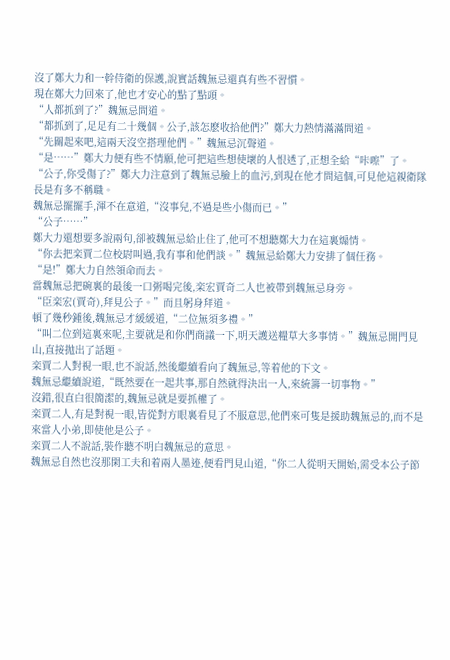沒了鄭大力和一幹侍衛的保護,說實話魏無忌還真有些不習慣。
現在鄭大力回來了,他也才安心的點了點頭。
“人都抓到了?”魏無忌問道。
“都抓到了,足足有二十幾個。公子,該怎麽收拾他們?”鄭大力熱情滿滿問道。
“先關起來吧,這兩天沒空搭理他們。”魏無忌沉聲道。
“是……”鄭大力便有些不情願,他可把這些想使壞的人恨透了,正想全給“咔嚓”了。
“公子,你受傷了?”鄭大力注意到了魏無忌臉上的血污,到現在他才問這個,可見他這親衛隊長是有多不稱職。
魏無忌擺擺手,渾不在意道,“沒事兒,不過是些小傷而已。”
“公子……”
鄭大力還想要多說兩句,卻被魏無忌給止住了,他可不想聽鄭大力在這裏煽情。
“你去把栾賈二位校尉叫過,我有事和他們談。”魏無忌給鄭大力安排了個任務。
“是!”鄭大力自然領命而去。
當魏無忌把碗裏的最後一口粥喝完後,栾宏賈奇二人也被帶到魏無忌身旁。
“臣栾宏(賈奇),拜見公子。”而且躬身拜道。
頓了幾秒鍾後,魏無忌才緩緩道,“二位無須多禮。”
“叫二位到這裏來呢,主要就是和你們商議一下,明天護送糧草大多事情。”魏無忌開門見山,直接抛出了話題。
栾賈二人對視一眼,也不說話,然後繼續看向了魏無忌,等着他的下文。
魏無忌繼續說道,“既然要在一起共事,那自然就得決出一人,來統籌一切事物。”
沒錯,很直白很簡潔的,魏無忌就是要抓權了。
栾賈二人,有是對視一眼,皆從對方眼裏看見了不服意思,他們來可隻是援助魏無忌的,而不是來當人小弟,即使他是公子。
栾賈二人不說話,裝作聽不明白魏無忌的意思。
魏無忌自然也沒那閑工夫和着兩人墨迹,便看門見山道,“你二人從明天開始,需受本公子節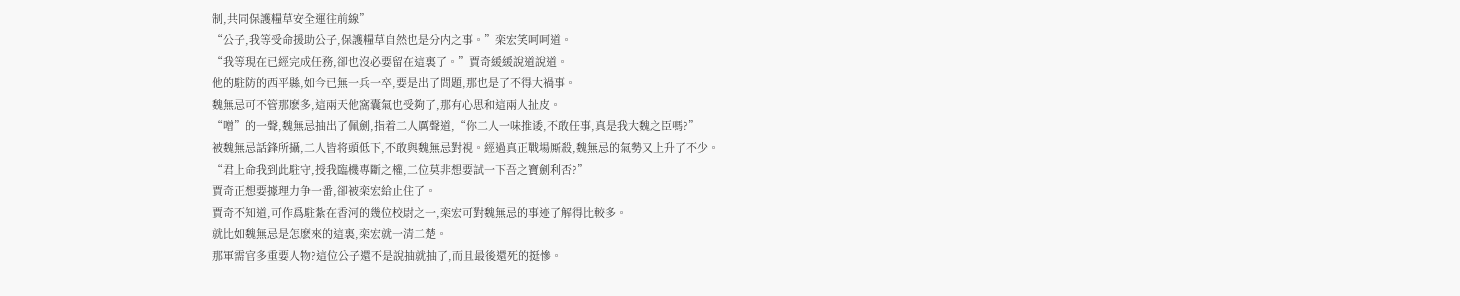制,共同保護糧草安全運往前線”
“公子,我等受命援助公子,保護糧草自然也是分内之事。”栾宏笑呵呵道。
“我等現在已經完成任務,卻也沒必要留在這裏了。”賈奇緩緩說道說道。
他的駐防的西平縣,如今已無一兵一卒,要是出了問題,那也是了不得大禍事。
魏無忌可不管那麽多,這兩天他窩囊氣也受夠了,那有心思和這兩人扯皮。
“噌”的一聲,魏無忌抽出了佩劍,指着二人厲聲道,“你二人一味推诿,不敢任事,真是我大魏之臣嗎?”
被魏無忌話鋒所攝,二人皆将頭低下,不敢與魏無忌對視。經過真正戰場厮殺,魏無忌的氣勢又上升了不少。
“君上命我到此駐守,授我臨機專斷之權,二位莫非想要試一下吾之寶劍利否?”
賈奇正想要據理力争一番,卻被栾宏給止住了。
賈奇不知道,可作爲駐紮在香河的幾位校尉之一,栾宏可對魏無忌的事迹了解得比較多。
就比如魏無忌是怎麽來的這裏,栾宏就一清二楚。
那軍需官多重要人物?這位公子還不是說抽就抽了,而且最後還死的挺慘。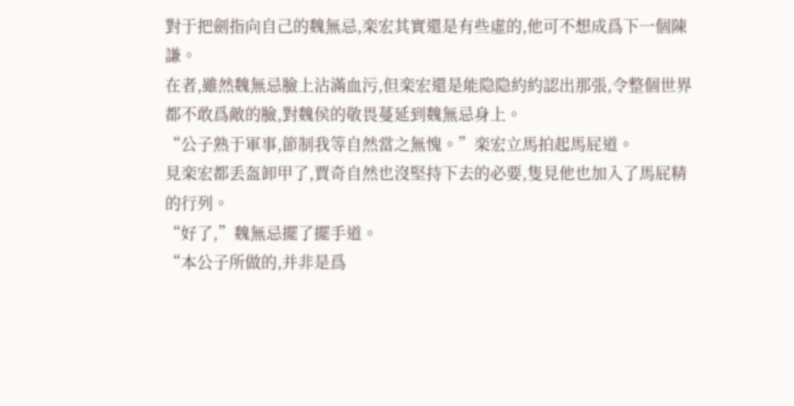對于把劍指向自己的魏無忌,栾宏其實還是有些虛的,他可不想成爲下一個陳謙。
在者,雖然魏無忌臉上沾滿血污,但栾宏還是能隐隐約約認出那張,令整個世界都不敢爲敵的臉,對魏侯的敬畏蔓延到魏無忌身上。
“公子熟于軍事,節制我等自然當之無愧。”栾宏立馬拍起馬屁道。
見栾宏都丢盔卸甲了,賈奇自然也沒堅持下去的必要,隻見他也加入了馬屁精的行列。
“好了,”魏無忌擺了擺手道。
“本公子所做的,并非是爲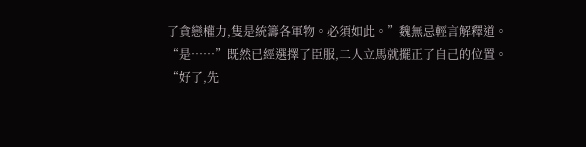了貪戀權力,隻是統籌各軍物。必須如此。”魏無忌輕言解釋道。
“是……”既然已經選擇了臣服,二人立馬就擺正了自己的位置。
“好了,先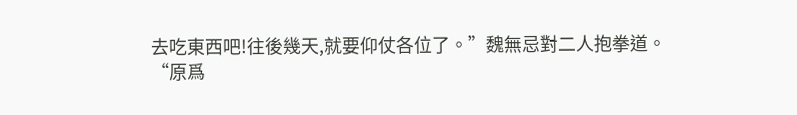去吃東西吧!往後幾天,就要仰仗各位了。”魏無忌對二人抱拳道。
“原爲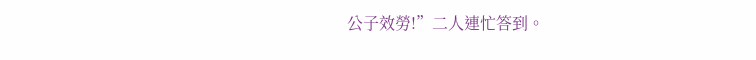公子效勞!”二人連忙答到。